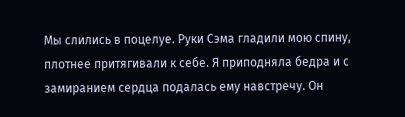Мы слились в поцелуе. Руки Сэма гладили мою спину, плотнее притягивали к себе. Я приподняла бедра и с замиранием сердца подалась ему навстречу. Он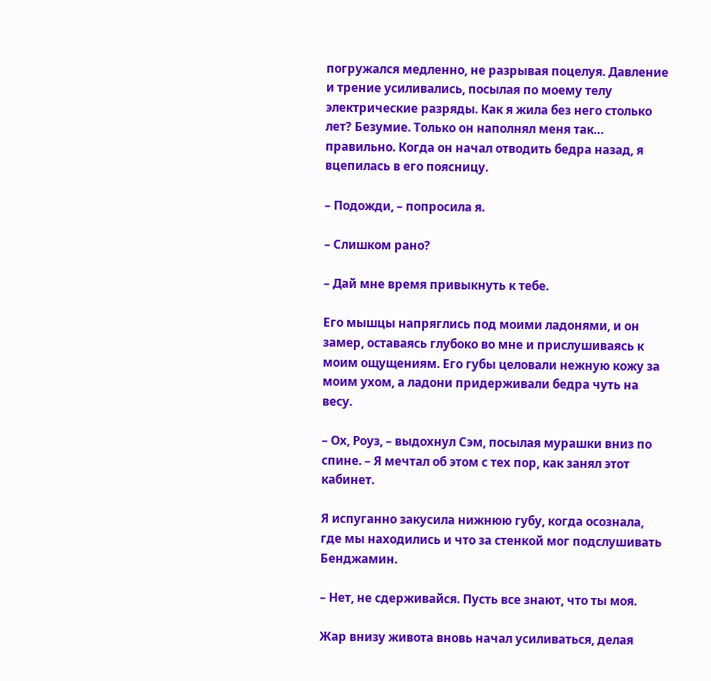погружался медленно, не разрывая поцелуя. Давление и трение усиливались, посылая по моему телу электрические разряды. Как я жила без него столько лет? Безумие. Только он наполнял меня так… правильно. Когда он начал отводить бедра назад, я вцепилась в его поясницу.

– Подожди, – попросила я.

– Слишком рано?

– Дай мне время привыкнуть к тебе.

Его мышцы напряглись под моими ладонями, и он замер, оставаясь глубоко во мне и прислушиваясь к моим ощущениям. Его губы целовали нежную кожу за моим ухом, а ладони придерживали бедра чуть на весу.

– Ох, Роуз, – выдохнул Сэм, посылая мурашки вниз по спине. – Я мечтал об этом с тех пор, как занял этот кабинет.

Я испуганно закусила нижнюю губу, когда осознала, где мы находились и что за стенкой мог подслушивать Бенджамин.

– Нет, не сдерживайся. Пусть все знают, что ты моя.

Жар внизу живота вновь начал усиливаться, делая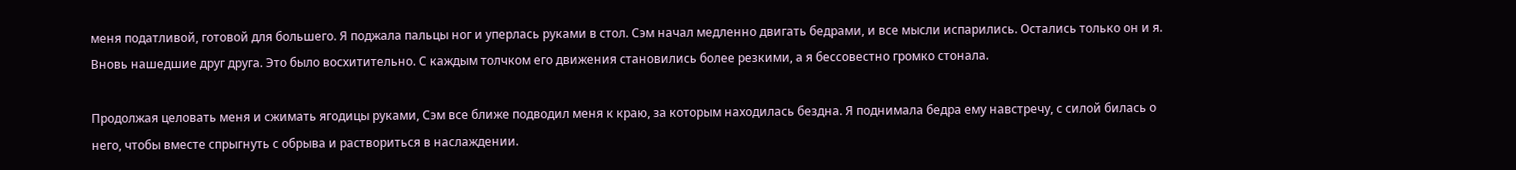меня податливой, готовой для большего. Я поджала пальцы ног и уперлась руками в стол. Сэм начал медленно двигать бедрами, и все мысли испарились. Остались только он и я. Вновь нашедшие друг друга. Это было восхитительно. С каждым толчком его движения становились более резкими, а я бессовестно громко стонала.

Продолжая целовать меня и сжимать ягодицы руками, Сэм все ближе подводил меня к краю, за которым находилась бездна. Я поднимала бедра ему навстречу, с силой билась о него, чтобы вместе спрыгнуть с обрыва и раствориться в наслаждении.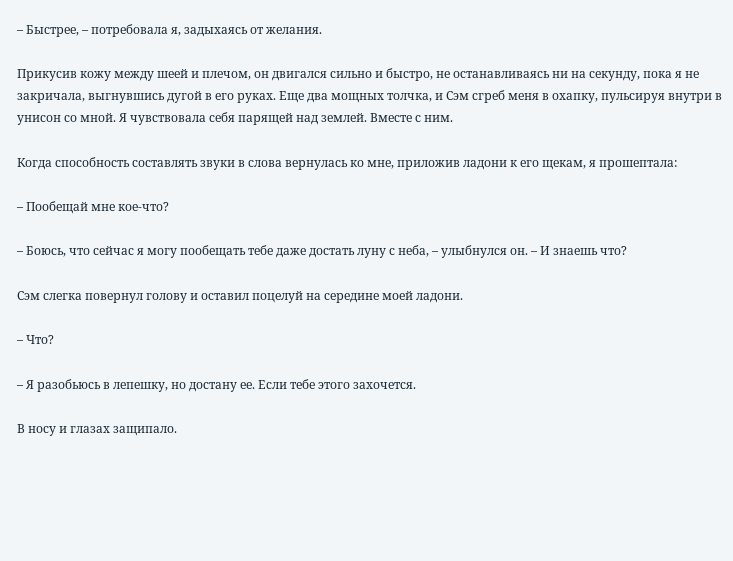– Быстрее, – потребовала я, задыхаясь от желания.

Прикусив кожу между шеей и плечом, он двигался сильно и быстро, не останавливаясь ни на секунду, пока я не закричала, выгнувшись дугой в его руках. Еще два мощных толчка, и Сэм сгреб меня в охапку, пульсируя внутри в унисон со мной. Я чувствовала себя парящей над землей. Вместе с ним.

Когда способность составлять звуки в слова вернулась ко мне, приложив ладони к его щекам, я прошептала:

– Пообещай мне кое-что?

– Боюсь, что сейчас я могу пообещать тебе даже достать луну с неба, – улыбнулся он. – И знаешь что?

Сэм слегка повернул голову и оставил поцелуй на середине моей ладони.

– Что?

– Я разобьюсь в лепешку, но достану ее. Если тебе этого захочется.

В носу и глазах защипало.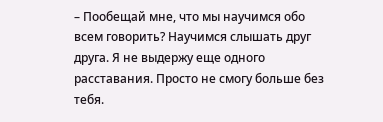– Пообещай мне, что мы научимся обо всем говорить? Научимся слышать друг друга. Я не выдержу еще одного расставания. Просто не смогу больше без тебя.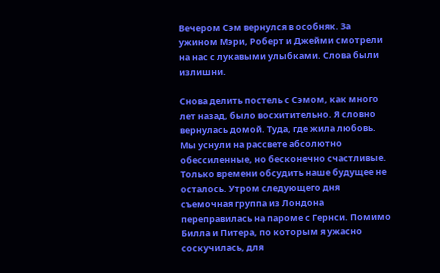Вечером Сэм вернулся в особняк. За ужином Мэри, Роберт и Джейми смотрели на нас с лукавыми улыбками. Слова были излишни.

Снова делить постель с Сэмом, как много лет назад, было восхитительно. Я словно вернулась домой. Туда, где жила любовь. Мы уснули на рассвете абсолютно обессиленные, но бесконечно счастливые. Только времени обсудить наше будущее не осталось. Утром следующего дня съемочная группа из Лондона переправилась на пароме с Гернси. Помимо Билла и Питера, по которым я ужасно соскучилась, для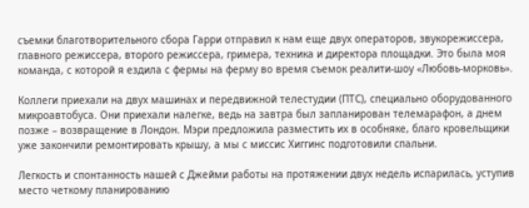съемки благотворительного сбора Гарри отправил к нам еще двух операторов, звукорежиссера, главного режиссера, второго режиссера, гримера, техника и директора площадки. Это была моя команда, с которой я ездила с фермы на ферму во время съемок реалити-шоу «Любовь-морковь».

Коллеги приехали на двух машинах и передвижной телестудии (ПТС), специально оборудованного микроавтобуса. Они приехали налегке, ведь на завтра был запланирован телемарафон, а днем позже – возвращение в Лондон. Мэри предложила разместить их в особняке, благо кровельщики уже закончили ремонтировать крышу, а мы с миссис Хиггинс подготовили спальни.

Легкость и спонтанность нашей с Джейми работы на протяжении двух недель испарилась, уступив место четкому планированию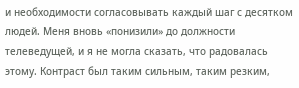и необходимости согласовывать каждый шаг с десятком людей. Меня вновь «понизили» до должности телеведущей, и я не могла сказать, что радовалась этому. Контраст был таким сильным, таким резким,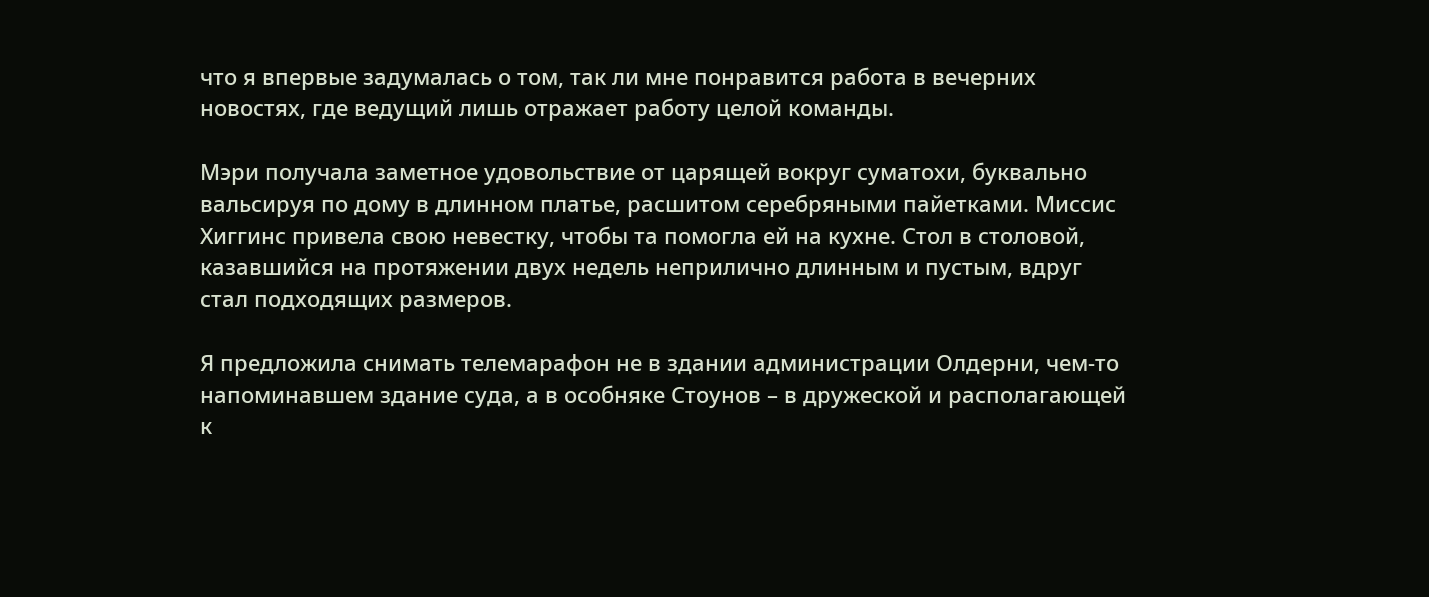что я впервые задумалась о том, так ли мне понравится работа в вечерних новостях, где ведущий лишь отражает работу целой команды.

Мэри получала заметное удовольствие от царящей вокруг суматохи, буквально вальсируя по дому в длинном платье, расшитом серебряными пайетками. Миссис Хиггинс привела свою невестку, чтобы та помогла ей на кухне. Стол в столовой, казавшийся на протяжении двух недель неприлично длинным и пустым, вдруг стал подходящих размеров.

Я предложила снимать телемарафон не в здании администрации Олдерни, чем-то напоминавшем здание суда, а в особняке Стоунов – в дружеской и располагающей к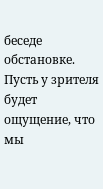беседе обстановке. Пусть у зрителя будет ощущение, что мы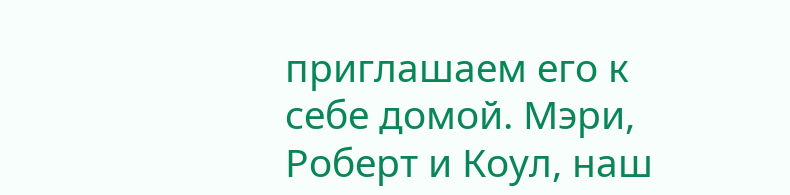приглашаем его к себе домой. Мэри, Роберт и Коул, наш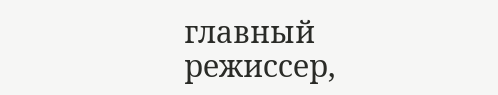главный режиссер,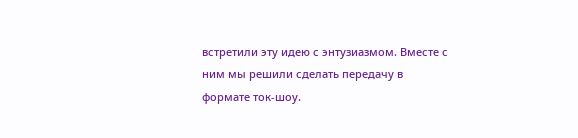встретили эту идею с энтузиазмом. Вместе с ним мы решили сделать передачу в формате ток-шоу.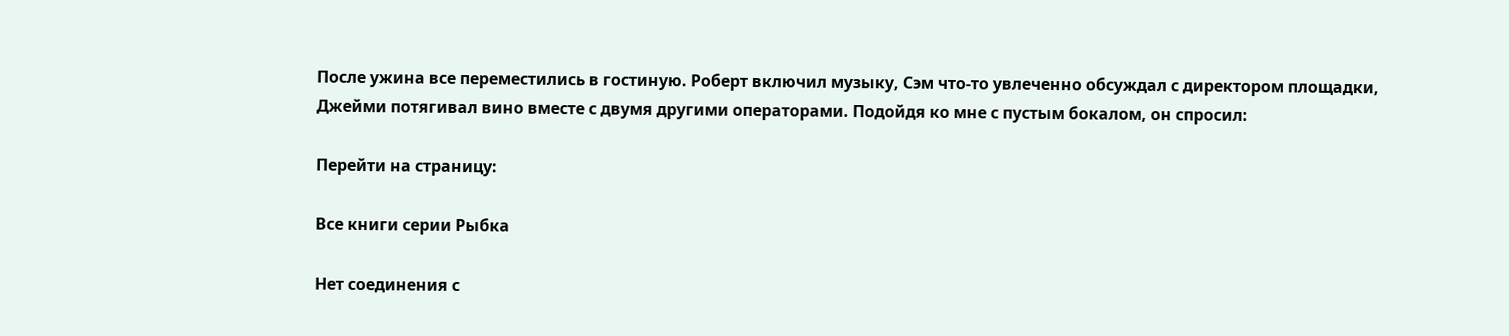После ужина все переместились в гостиную. Роберт включил музыку, Сэм что-то увлеченно обсуждал с директором площадки, Джейми потягивал вино вместе с двумя другими операторами. Подойдя ко мне с пустым бокалом, он спросил:

Перейти на страницу:

Все книги серии Рыбка

Нет соединения с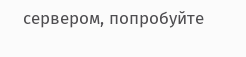сервером, попробуйте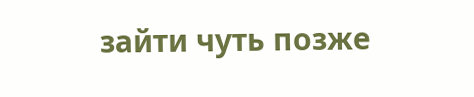зайти чуть позже